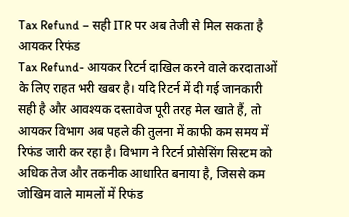Tax Refund – सही ITR पर अब तेजी से मिल सकता है आयकर रिफंड
Tax Refund- आयकर रिटर्न दाखिल करने वाले करदाताओं के लिए राहत भरी खबर है। यदि रिटर्न में दी गई जानकारी सही है और आवश्यक दस्तावेज पूरी तरह मेल खाते हैं, तो आयकर विभाग अब पहले की तुलना में काफी कम समय में रिफंड जारी कर रहा है। विभाग ने रिटर्न प्रोसेसिंग सिस्टम को अधिक तेज और तकनीक आधारित बनाया है, जिससे कम जोखिम वाले मामलों में रिफंड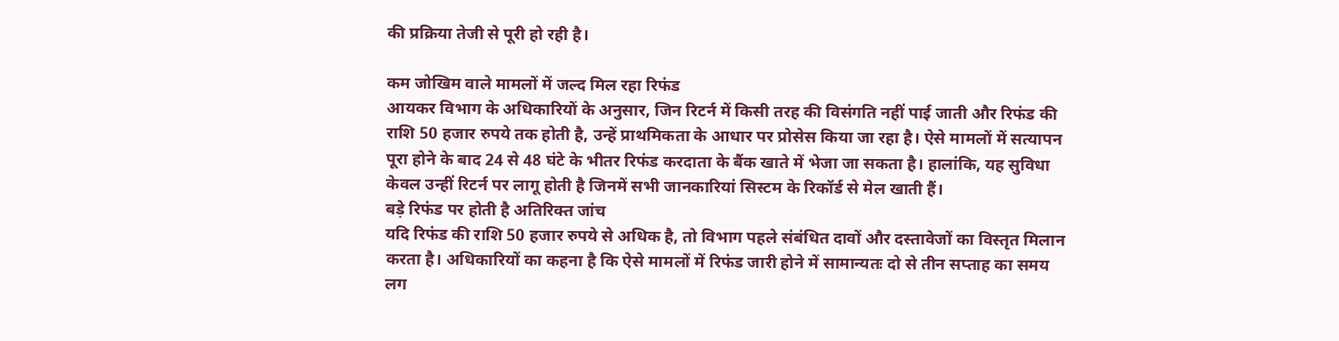की प्रक्रिया तेजी से पूरी हो रही है।

कम जोखिम वाले मामलों में जल्द मिल रहा रिफंड
आयकर विभाग के अधिकारियों के अनुसार, जिन रिटर्न में किसी तरह की विसंगति नहीं पाई जाती और रिफंड की राशि 50 हजार रुपये तक होती है, उन्हें प्राथमिकता के आधार पर प्रोसेस किया जा रहा है। ऐसे मामलों में सत्यापन पूरा होने के बाद 24 से 48 घंटे के भीतर रिफंड करदाता के बैंक खाते में भेजा जा सकता है। हालांकि, यह सुविधा केवल उन्हीं रिटर्न पर लागू होती है जिनमें सभी जानकारियां सिस्टम के रिकॉर्ड से मेल खाती हैं।
बड़े रिफंड पर होती है अतिरिक्त जांच
यदि रिफंड की राशि 50 हजार रुपये से अधिक है, तो विभाग पहले संबंधित दावों और दस्तावेजों का विस्तृत मिलान करता है। अधिकारियों का कहना है कि ऐसे मामलों में रिफंड जारी होने में सामान्यतः दो से तीन सप्ताह का समय लग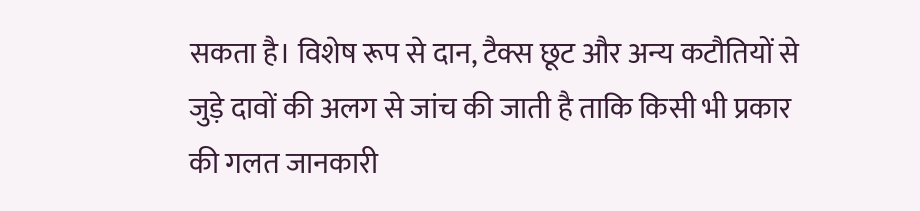सकता है। विशेष रूप से दान, टैक्स छूट और अन्य कटौतियों से जुड़े दावों की अलग से जांच की जाती है ताकि किसी भी प्रकार की गलत जानकारी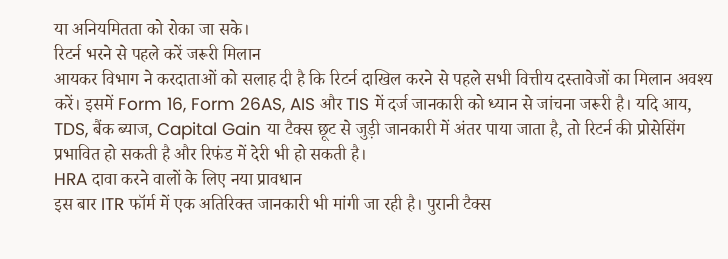या अनियमितता को रोका जा सके।
रिटर्न भरने से पहले करें जरूरी मिलान
आयकर विभाग ने करदाताओं को सलाह दी है कि रिटर्न दाखिल करने से पहले सभी वित्तीय दस्तावेजों का मिलान अवश्य करें। इसमें Form 16, Form 26AS, AIS और TIS में दर्ज जानकारी को ध्यान से जांचना जरूरी है। यदि आय, TDS, बैंक ब्याज, Capital Gain या टैक्स छूट से जुड़ी जानकारी में अंतर पाया जाता है, तो रिटर्न की प्रोसेसिंग प्रभावित हो सकती है और रिफंड में देरी भी हो सकती है।
HRA दावा करने वालों के लिए नया प्रावधान
इस बार ITR फॉर्म में एक अतिरिक्त जानकारी भी मांगी जा रही है। पुरानी टैक्स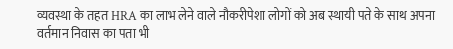व्यवस्था के तहत HRA का लाभ लेने वाले नौकरीपेशा लोगों को अब स्थायी पते के साथ अपना वर्तमान निवास का पता भी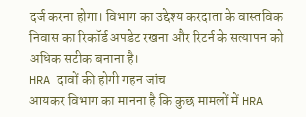दर्ज करना होगा। विभाग का उद्देश्य करदाता के वास्तविक निवास का रिकॉर्ड अपडेट रखना और रिटर्न के सत्यापन को अधिक सटीक बनाना है।
HRA दावों की होगी गहन जांच
आयकर विभाग का मानना है कि कुछ मामलों में HRA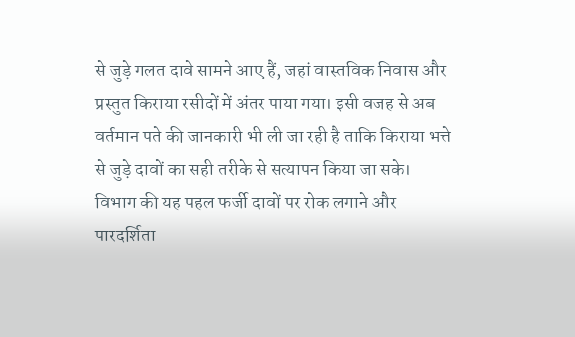से जुड़े गलत दावे सामने आए हैं, जहां वास्तविक निवास और प्रस्तुत किराया रसीदों में अंतर पाया गया। इसी वजह से अब वर्तमान पते की जानकारी भी ली जा रही है ताकि किराया भत्ते से जुड़े दावों का सही तरीके से सत्यापन किया जा सके। विभाग की यह पहल फर्जी दावों पर रोक लगाने और पारदर्शिता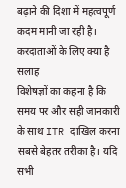बढ़ाने की दिशा में महत्वपूर्ण कदम मानी जा रही है।
करदाताओं के लिए क्या है सलाह
विशेषज्ञों का कहना है कि समय पर और सही जानकारी के साथ ITR दाखिल करना सबसे बेहतर तरीका है। यदि सभी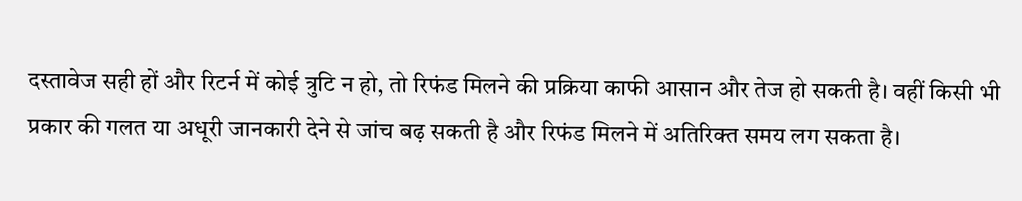दस्तावेज सही हों और रिटर्न में कोई त्रुटि न हो, तो रिफंड मिलने की प्रक्रिया काफी आसान और तेज हो सकती है। वहीं किसी भी प्रकार की गलत या अधूरी जानकारी देने से जांच बढ़ सकती है और रिफंड मिलने में अतिरिक्त समय लग सकता है।